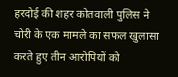हरदोई की शहर कोतवाली पुलिस ने चोरी के एक मामले का सफल खुलासा करते हुए तीन आरोपियों को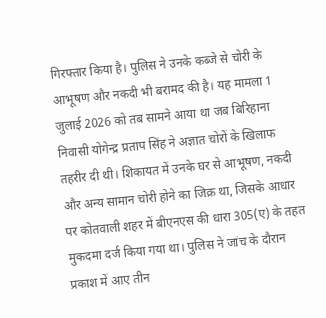गिरफ्तार किया है। पुलिस ने उनके कब्जे से चोरी के आभूषण और नकदी भी बरामद की है। यह मामला 1 जुलाई 2026 को तब सामने आया था जब बिरिहाना निवासी योगेन्द्र प्रताप सिंह ने अज्ञात चोरों के खिलाफ तहरीर दी थी। शिकायत में उनके घर से आभूषण, नकदी और अन्य सामान चोरी होने का जिक्र था, जिसके आधार पर कोतवाली शहर में बीएनएस की धारा 305(ए) के तहत मुकदमा दर्ज किया गया था। पुलिस ने जांच के दौरान प्रकाश में आए तीन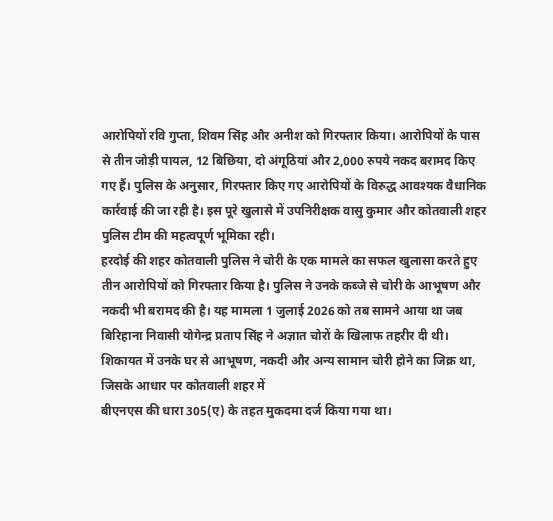आरोपियों रवि गुप्ता, शिवम सिंह और अनीश को गिरफ्तार किया। आरोपियों के पास से तीन जोड़ी पायल, 12 बिछिया, दो अंगूठियां और 2,000 रुपये नकद बरामद किए गए हैं। पुलिस के अनुसार, गिरफ्तार किए गए आरोपियों के विरुद्ध आवश्यक वैधानिक कार्रवाई की जा रही है। इस पूरे खुलासे में उपनिरीक्षक वासु कुमार और कोतवाली शहर पुलिस टीम की महत्वपूर्ण भूमिका रही।
हरदोई की शहर कोतवाली पुलिस ने चोरी के एक मामले का सफल खुलासा करते हुए तीन आरोपियों को गिरफ्तार किया है। पुलिस ने उनके कब्जे से चोरी के आभूषण और नकदी भी बरामद की है। यह मामला 1 जुलाई 2026 को तब सामने आया था जब बिरिहाना निवासी योगेन्द्र प्रताप सिंह ने अज्ञात चोरों के खिलाफ तहरीर दी थी। शिकायत में उनके घर से आभूषण, नकदी और अन्य सामान चोरी होने का जिक्र था, जिसके आधार पर कोतवाली शहर में
बीएनएस की धारा 305(ए) के तहत मुकदमा दर्ज किया गया था।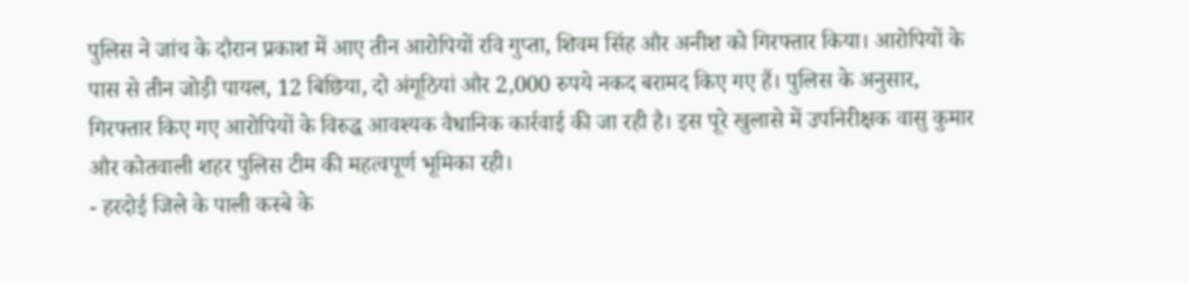पुलिस ने जांच के दौरान प्रकाश में आए तीन आरोपियों रवि गुप्ता, शिवम सिंह और अनीश को गिरफ्तार किया। आरोपियों के पास से तीन जोड़ी पायल, 12 बिछिया, दो अंगूठियां और 2,000 रुपये नकद बरामद किए गए हैं। पुलिस के अनुसार, गिरफ्तार किए गए आरोपियों के विरुद्ध आवश्यक वैधानिक कार्रवाई की जा रही है। इस पूरे खुलासे में उपनिरीक्षक वासु कुमार और कोतवाली शहर पुलिस टीम की महत्वपूर्ण भूमिका रही।
- हरदोई जिले के पाली कस्बे के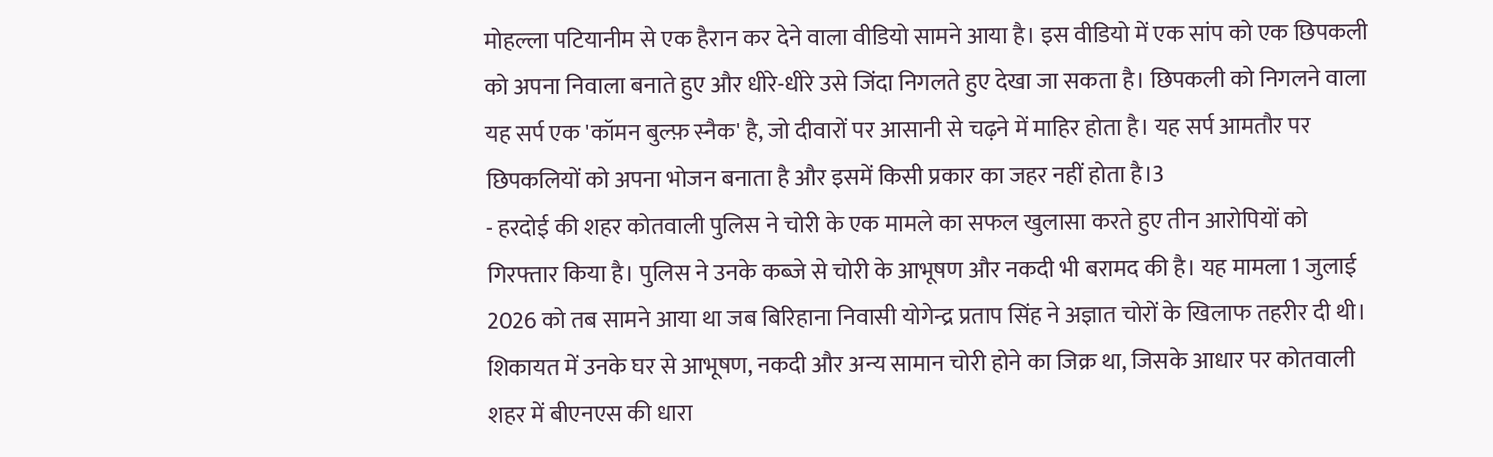मोहल्ला पटियानीम से एक हैरान कर देने वाला वीडियो सामने आया है। इस वीडियो में एक सांप को एक छिपकली को अपना निवाला बनाते हुए और धीरे-धीरे उसे जिंदा निगलते हुए देखा जा सकता है। छिपकली को निगलने वाला यह सर्प एक 'कॉमन बुल्फ़ स्नैक' है, जो दीवारों पर आसानी से चढ़ने में माहिर होता है। यह सर्प आमतौर पर छिपकलियों को अपना भोजन बनाता है और इसमें किसी प्रकार का जहर नहीं होता है।3
- हरदोई की शहर कोतवाली पुलिस ने चोरी के एक मामले का सफल खुलासा करते हुए तीन आरोपियों को गिरफ्तार किया है। पुलिस ने उनके कब्जे से चोरी के आभूषण और नकदी भी बरामद की है। यह मामला 1 जुलाई 2026 को तब सामने आया था जब बिरिहाना निवासी योगेन्द्र प्रताप सिंह ने अज्ञात चोरों के खिलाफ तहरीर दी थी। शिकायत में उनके घर से आभूषण, नकदी और अन्य सामान चोरी होने का जिक्र था, जिसके आधार पर कोतवाली शहर में बीएनएस की धारा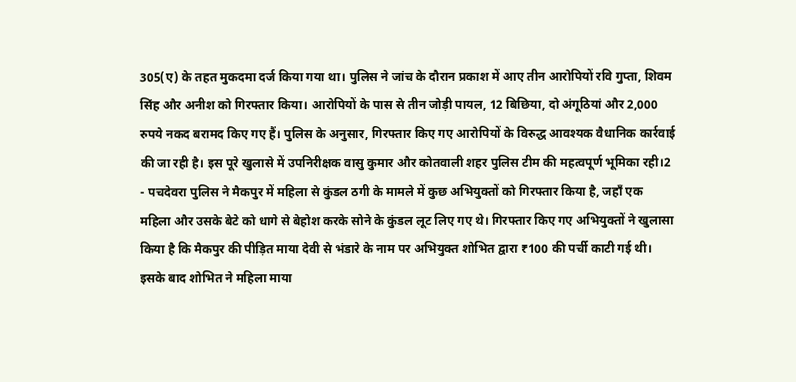305(ए) के तहत मुकदमा दर्ज किया गया था। पुलिस ने जांच के दौरान प्रकाश में आए तीन आरोपियों रवि गुप्ता, शिवम सिंह और अनीश को गिरफ्तार किया। आरोपियों के पास से तीन जोड़ी पायल, 12 बिछिया, दो अंगूठियां और 2,000 रुपये नकद बरामद किए गए हैं। पुलिस के अनुसार, गिरफ्तार किए गए आरोपियों के विरुद्ध आवश्यक वैधानिक कार्रवाई की जा रही है। इस पूरे खुलासे में उपनिरीक्षक वासु कुमार और कोतवाली शहर पुलिस टीम की महत्वपूर्ण भूमिका रही।2
- पचदेवरा पुलिस ने मैकपुर में महिला से कुंडल ठगी के मामले में कुछ अभियुक्तों को गिरफ्तार किया है, जहाँ एक महिला और उसके बेटे को धागे से बेहोश करके सोने के कुंडल लूट लिए गए थे। गिरफ्तार किए गए अभियुक्तों ने खुलासा किया है कि मैकपुर की पीड़ित माया देवी से भंडारे के नाम पर अभियुक्त शोभित द्वारा ₹100 की पर्ची काटी गई थी। इसके बाद शोभित ने महिला माया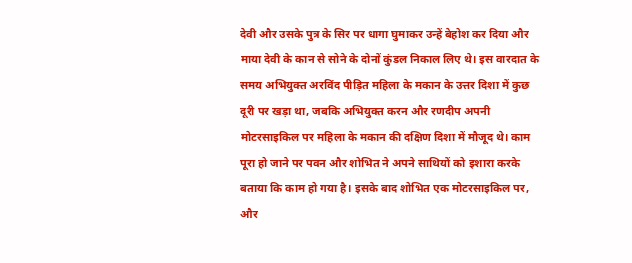देवी और उसके पुत्र के सिर पर धागा घुमाकर उन्हें बेहोश कर दिया और माया देवी के कान से सोने के दोनों कुंडल निकाल लिए थे। इस वारदात के समय अभियुक्त अरविंद पीड़ित महिला के मकान के उत्तर दिशा में कुछ दूरी पर खड़ा था, जबकि अभियुक्त करन और रणदीप अपनी मोटरसाइकिल पर महिला के मकान की दक्षिण दिशा में मौजूद थे। काम पूरा हो जाने पर पवन और शोभित ने अपने साथियों को इशारा करके बताया कि काम हो गया है। इसके बाद शोभित एक मोटरसाइकिल पर, और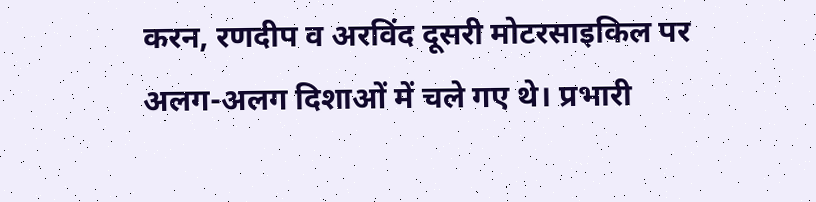करन, रणदीप व अरविंद दूसरी मोटरसाइकिल पर अलग-अलग दिशाओं में चले गए थे। प्रभारी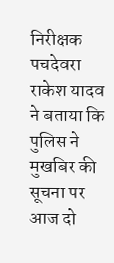निरीक्षक पचदेवरा राकेश यादव ने बताया कि पुलिस ने मुखबिर की सूचना पर आज दो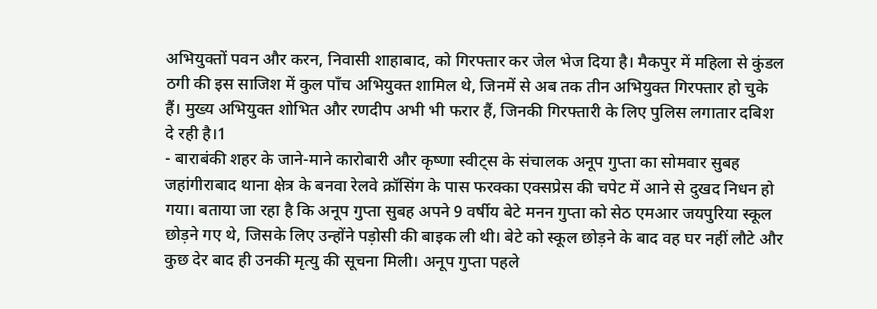अभियुक्तों पवन और करन, निवासी शाहाबाद, को गिरफ्तार कर जेल भेज दिया है। मैकपुर में महिला से कुंडल ठगी की इस साजिश में कुल पाँच अभियुक्त शामिल थे, जिनमें से अब तक तीन अभियुक्त गिरफ्तार हो चुके हैं। मुख्य अभियुक्त शोभित और रणदीप अभी भी फरार हैं, जिनकी गिरफ्तारी के लिए पुलिस लगातार दबिश दे रही है।1
- बाराबंकी शहर के जाने-माने कारोबारी और कृष्णा स्वीट्स के संचालक अनूप गुप्ता का सोमवार सुबह जहांगीराबाद थाना क्षेत्र के बनवा रेलवे क्रॉसिंग के पास फरक्का एक्सप्रेस की चपेट में आने से दुखद निधन हो गया। बताया जा रहा है कि अनूप गुप्ता सुबह अपने 9 वर्षीय बेटे मनन गुप्ता को सेठ एमआर जयपुरिया स्कूल छोड़ने गए थे, जिसके लिए उन्होंने पड़ोसी की बाइक ली थी। बेटे को स्कूल छोड़ने के बाद वह घर नहीं लौटे और कुछ देर बाद ही उनकी मृत्यु की सूचना मिली। अनूप गुप्ता पहले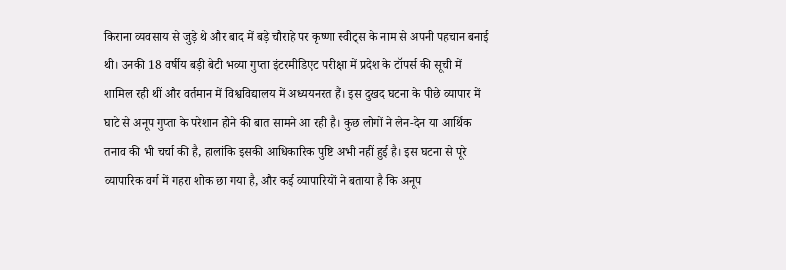किराना व्यवसाय से जुड़े थे और बाद में बड़े चौराहे पर कृष्णा स्वीट्स के नाम से अपनी पहचान बनाई थी। उनकी 18 वर्षीय बड़ी बेटी भव्या गुप्ता इंटरमीडिएट परीक्षा में प्रदेश के टॉपर्स की सूची में शामिल रही थीं और वर्तमान में विश्वविद्यालय में अध्ययनरत हैं। इस दुखद घटना के पीछे व्यापार में घाटे से अनूप गुप्ता के परेशान होने की बात सामने आ रही है। कुछ लोगों ने लेन-देन या आर्थिक तनाव की भी चर्चा की है, हालांकि इसकी आधिकारिक पुष्टि अभी नहीं हुई है। इस घटना से पूरे व्यापारिक वर्ग में गहरा शोक छा गया है, और कई व्यापारियों ने बताया है कि अनूप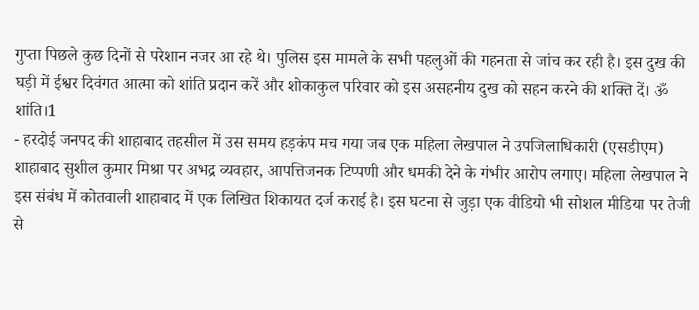गुप्ता पिछले कुछ दिनों से परेशान नजर आ रहे थे। पुलिस इस मामले के सभी पहलुओं की गहनता से जांच कर रही है। इस दुख की घड़ी में ईश्वर दिवंगत आत्मा को शांति प्रदान करें और शोकाकुल परिवार को इस असहनीय दुख को सहन करने की शक्ति दें। ॐ शांति।1
- हरदोई जनपद की शाहाबाद तहसील में उस समय हड़कंप मच गया जब एक महिला लेखपाल ने उपजिलाधिकारी (एसडीएम) शाहाबाद सुशील कुमार मिश्रा पर अभद्र व्यवहार, आपत्तिजनक टिप्पणी और धमकी देने के गंभीर आरोप लगाए। महिला लेखपाल ने इस संबंध में कोतवाली शाहाबाद में एक लिखित शिकायत दर्ज कराई है। इस घटना से जुड़ा एक वीडियो भी सोशल मीडिया पर तेजी से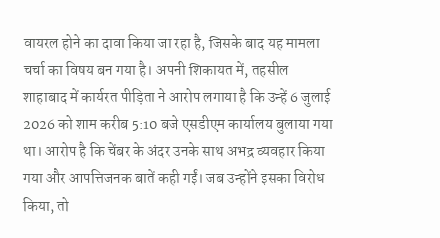वायरल होने का दावा किया जा रहा है, जिसके बाद यह मामला चर्चा का विषय बन गया है। अपनी शिकायत में, तहसील शाहाबाद में कार्यरत पीड़िता ने आरोप लगाया है कि उन्हें 6 जुलाई 2026 को शाम करीब 5:10 बजे एसडीएम कार्यालय बुलाया गया था। आरोप है कि चेंबर के अंदर उनके साथ अभद्र व्यवहार किया गया और आपत्तिजनक बातें कही गईं। जब उन्होंने इसका विरोध किया, तो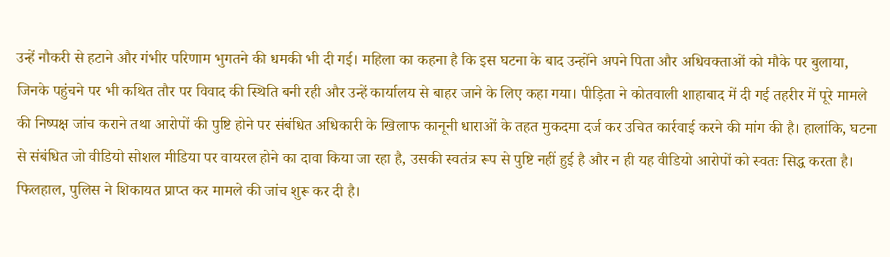उन्हें नौकरी से हटाने और गंभीर परिणाम भुगतने की धमकी भी दी गई। महिला का कहना है कि इस घटना के बाद उन्होंने अपने पिता और अधिवक्ताओं को मौके पर बुलाया, जिनके पहुंचने पर भी कथित तौर पर विवाद की स्थिति बनी रही और उन्हें कार्यालय से बाहर जाने के लिए कहा गया। पीड़िता ने कोतवाली शाहाबाद में दी गई तहरीर में पूरे मामले की निष्पक्ष जांच कराने तथा आरोपों की पुष्टि होने पर संबंधित अधिकारी के खिलाफ कानूनी धाराओं के तहत मुकदमा दर्ज कर उचित कार्रवाई करने की मांग की है। हालांकि, घटना से संबंधित जो वीडियो सोशल मीडिया पर वायरल होने का दावा किया जा रहा है, उसकी स्वतंत्र रूप से पुष्टि नहीं हुई है और न ही यह वीडियो आरोपों को स्वतः सिद्ध करता है। फिलहाल, पुलिस ने शिकायत प्राप्त कर मामले की जांच शुरू कर दी है।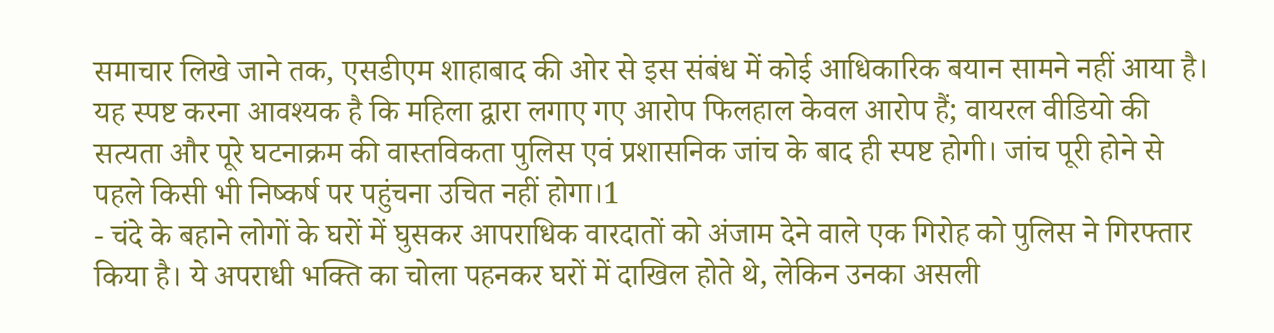समाचार लिखे जाने तक, एसडीएम शाहाबाद की ओर से इस संबंध में कोई आधिकारिक बयान सामने नहीं आया है। यह स्पष्ट करना आवश्यक है कि महिला द्वारा लगाए गए आरोप फिलहाल केवल आरोप हैं; वायरल वीडियो की सत्यता और पूरे घटनाक्रम की वास्तविकता पुलिस एवं प्रशासनिक जांच के बाद ही स्पष्ट होगी। जांच पूरी होने से पहले किसी भी निष्कर्ष पर पहुंचना उचित नहीं होगा।1
- चंदे के बहाने लोगों के घरों में घुसकर आपराधिक वारदातों को अंजाम देने वाले एक गिरोह को पुलिस ने गिरफ्तार किया है। ये अपराधी भक्ति का चोला पहनकर घरों में दाखिल होते थे, लेकिन उनका असली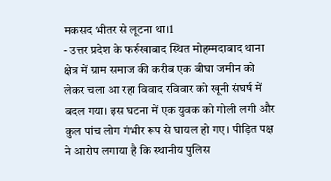मकसद भीतर से लूटना था।1
- उत्तर प्रदेश के फर्रुखाबाद स्थित मोहम्मदाबाद थाना क्षेत्र में ग्राम समाज की करीब एक बीघा जमीन को लेकर चला आ रहा विवाद रविवार को खूनी संघर्ष में बदल गया। इस घटना में एक युवक को गोली लगी और कुल पांच लोग गंभीर रूप से घायल हो गए। पीड़ित पक्ष ने आरोप लगाया है कि स्थानीय पुलिस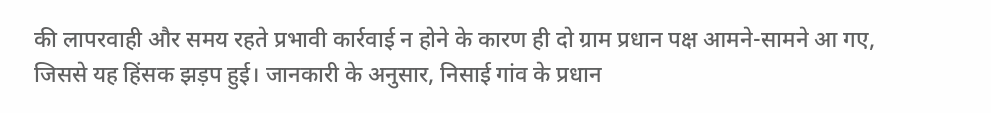की लापरवाही और समय रहते प्रभावी कार्रवाई न होने के कारण ही दो ग्राम प्रधान पक्ष आमने-सामने आ गए, जिससे यह हिंसक झड़प हुई। जानकारी के अनुसार, निसाई गांव के प्रधान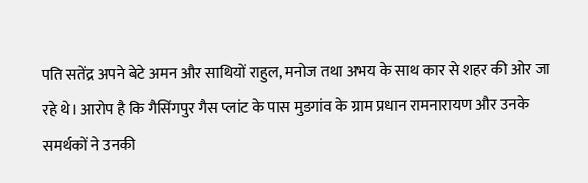पति सतेंद्र अपने बेटे अमन और साथियों राहुल, मनोज तथा अभय के साथ कार से शहर की ओर जा रहे थे। आरोप है कि गैसिंगपुर गैस प्लांट के पास मुडगांव के ग्राम प्रधान रामनारायण और उनके समर्थकों ने उनकी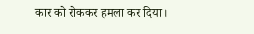कार को रोककर हमला कर दिया।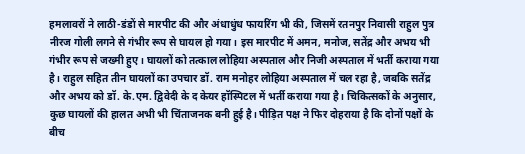हमलावरों ने लाठी-डंडों से मारपीट की और अंधाधुंध फायरिंग भी की, जिसमें रतनपुर निवासी राहुल पुत्र नीरज गोली लगने से गंभीर रूप से घायल हो गया। इस मारपीट में अमन, मनोज, सतेंद्र और अभय भी गंभीर रूप से जख्मी हुए। घायलों को तत्काल लोहिया अस्पताल और निजी अस्पताल में भर्ती कराया गया है। राहुल सहित तीन घायलों का उपचार डॉ. राम मनोहर लोहिया अस्पताल में चल रहा है, जबकि सतेंद्र और अभय को डॉ. के.एम. द्विवेदी के द केयर हॉस्पिटल में भर्ती कराया गया है। चिकित्सकों के अनुसार, कुछ घायलों की हालत अभी भी चिंताजनक बनी हुई है। पीड़ित पक्ष ने फिर दोहराया है कि दोनों पक्षों के बीच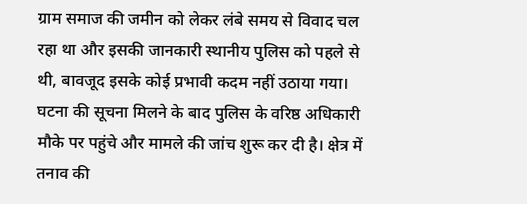ग्राम समाज की जमीन को लेकर लंबे समय से विवाद चल रहा था और इसकी जानकारी स्थानीय पुलिस को पहले से थी, बावजूद इसके कोई प्रभावी कदम नहीं उठाया गया। घटना की सूचना मिलने के बाद पुलिस के वरिष्ठ अधिकारी मौके पर पहुंचे और मामले की जांच शुरू कर दी है। क्षेत्र में तनाव की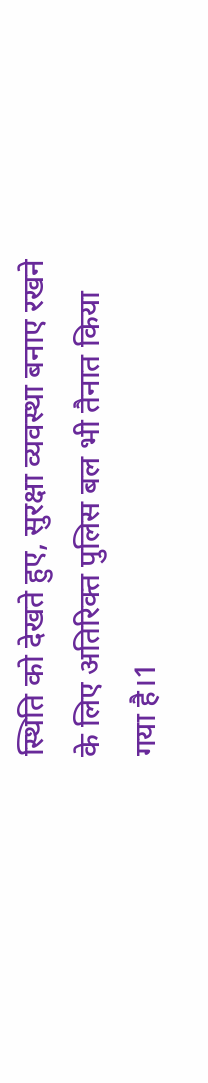स्थिति को देखते हुए, सुरक्षा व्यवस्था बनाए रखने के लिए अतिरिक्त पुलिस बल भी तैनात किया गया है।1